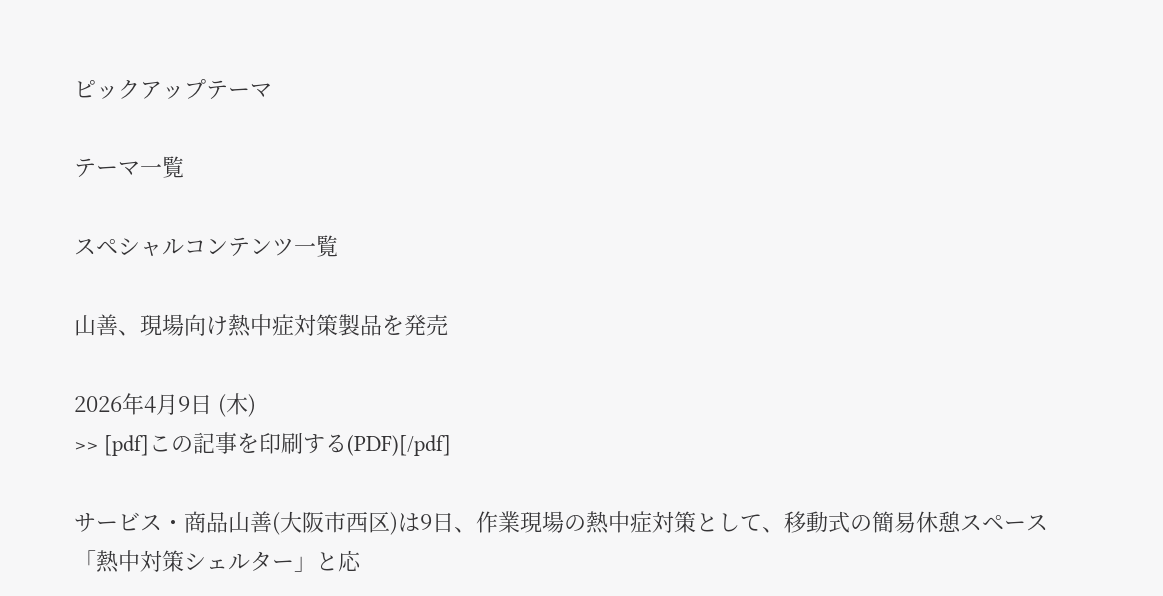ピックアップテーマ

テーマ一覧

スペシャルコンテンツ一覧

山善、現場向け熱中症対策製品を発売

2026年4月9日 (木)
>> [pdf]この記事を印刷する(PDF)[/pdf]

サービス・商品山善(大阪市西区)は9日、作業現場の熱中症対策として、移動式の簡易休憩スペース「熱中対策シェルター」と応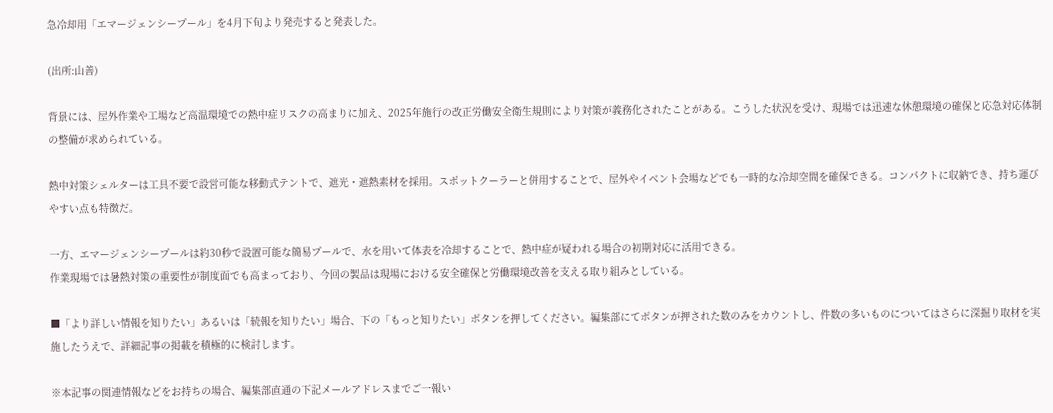急冷却用「エマージェンシープール」を4月下旬より発売すると発表した。

(出所:山善)

背景には、屋外作業や工場など高温環境での熱中症リスクの高まりに加え、2025年施行の改正労働安全衛生規則により対策が義務化されたことがある。こうした状況を受け、現場では迅速な休憩環境の確保と応急対応体制の整備が求められている。

熱中対策シェルターは工具不要で設営可能な移動式テントで、遮光・遮熱素材を採用。スポットクーラーと併用することで、屋外やイベント会場などでも一時的な冷却空間を確保できる。コンパクトに収納でき、持ち運びやすい点も特徴だ。

一方、エマージェンシープールは約30秒で設置可能な簡易プールで、水を用いて体表を冷却することで、熱中症が疑われる場合の初期対応に活用できる。
作業現場では暑熱対策の重要性が制度面でも高まっており、今回の製品は現場における安全確保と労働環境改善を支える取り組みとしている。

■「より詳しい情報を知りたい」あるいは「続報を知りたい」場合、下の「もっと知りたい」ボタンを押してください。編集部にてボタンが押された数のみをカウントし、件数の多いものについてはさらに深掘り取材を実施したうえで、詳細記事の掲載を積極的に検討します。

※本記事の関連情報などをお持ちの場合、編集部直通の下記メールアドレスまでご一報い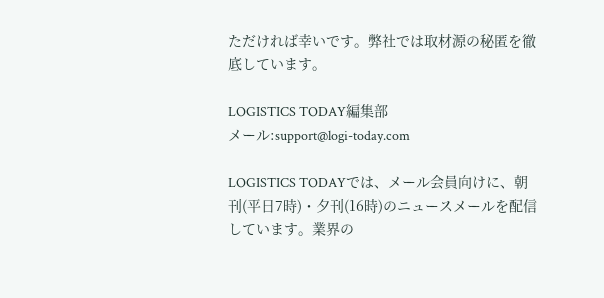ただければ幸いです。弊社では取材源の秘匿を徹底しています。

LOGISTICS TODAY編集部
メール:support@logi-today.com

LOGISTICS TODAYでは、メール会員向けに、朝刊(平日7時)・夕刊(16時)のニュースメールを配信しています。業界の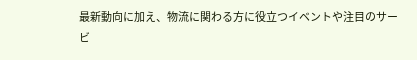最新動向に加え、物流に関わる方に役立つイベントや注目のサービ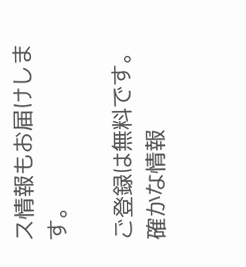ス情報もお届けします。

ご登録は無料です。確かな情報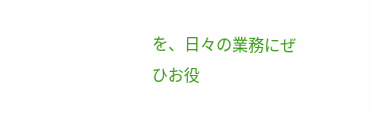を、日々の業務にぜひお役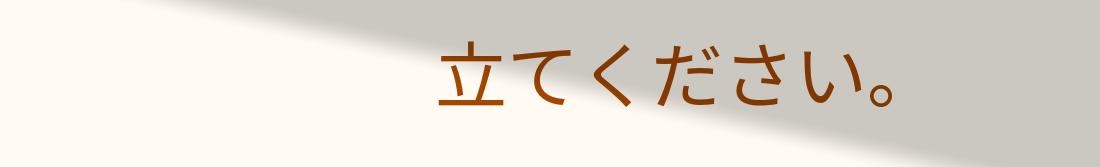立てください。